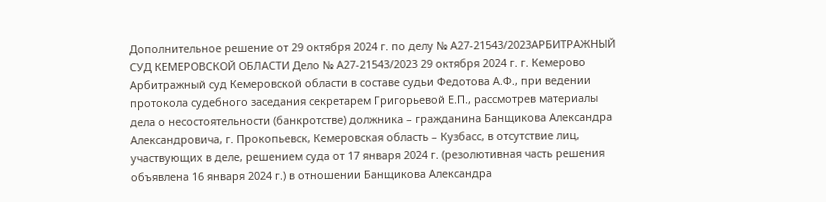Дополнительное решение от 29 октября 2024 г. по делу № А27-21543/2023АРБИТРАЖНЫЙ СУД КЕМЕРОВСКОЙ ОБЛАСТИ Дело № А27-21543/2023 29 октября 2024 г. г. Кемерово Арбитражный суд Кемеровской области в составе судьи Федотова А.Ф., при ведении протокола судебного заседания секретарем Григорьевой Е.П., рассмотрев материалы дела о несостоятельности (банкротстве) должника – гражданина Банщикова Александра Александровича, г. Прокопьевск, Кемеровская область – Кузбасс, в отсутствие лиц, участвующих в деле, решением суда от 17 января 2024 г. (резолютивная часть решения объявлена 16 января 2024 г.) в отношении Банщикова Александра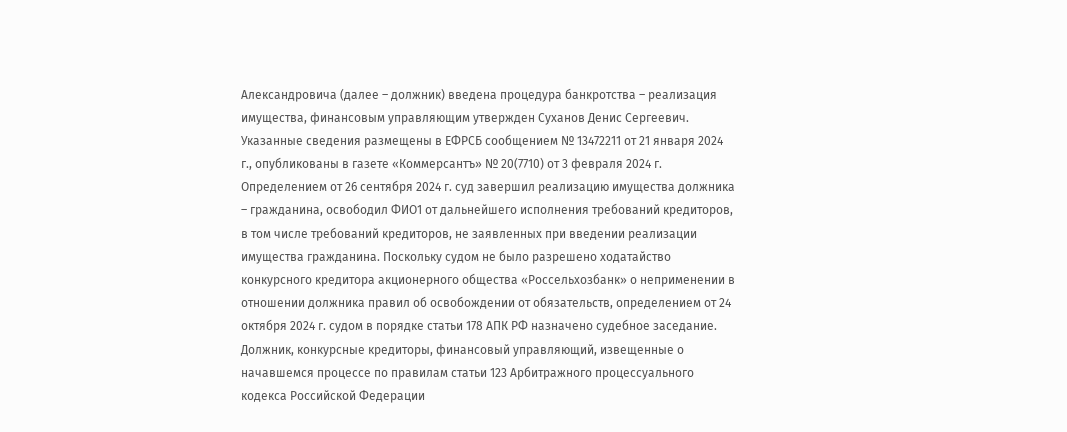Александровича (далее – должник) введена процедура банкротства – реализация имущества, финансовым управляющим утвержден Суханов Денис Сергеевич. Указанные сведения размещены в ЕФРСБ сообщением № 13472211 от 21 января 2024 г., опубликованы в газете «Коммерсантъ» № 20(7710) от 3 февраля 2024 г. Определением от 26 сентября 2024 г. суд завершил реализацию имущества должника – гражданина, освободил ФИО1 от дальнейшего исполнения требований кредиторов, в том числе требований кредиторов, не заявленных при введении реализации имущества гражданина. Поскольку судом не было разрешено ходатайство конкурсного кредитора акционерного общества «Россельхозбанк» о неприменении в отношении должника правил об освобождении от обязательств, определением от 24 октября 2024 г. судом в порядке статьи 178 АПК РФ назначено судебное заседание. Должник, конкурсные кредиторы, финансовый управляющий, извещенные о начавшемся процессе по правилам статьи 123 Арбитражного процессуального кодекса Российской Федерации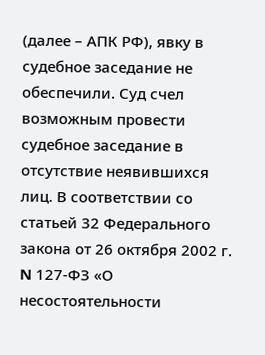(далее – АПК РФ), явку в судебное заседание не обеспечили. Суд счел возможным провести судебное заседание в отсутствие неявившихся лиц. В соответствии со статьей 32 Федерального закона от 26 октября 2002 г. N 127-ФЗ «О несостоятельности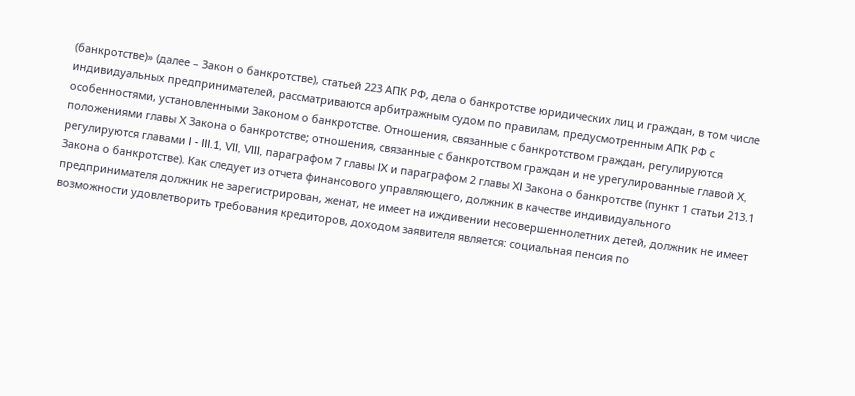(банкротстве)» (далее – Закон о банкротстве), статьей 223 АПК РФ, дела о банкротстве юридических лиц и граждан, в том числе индивидуальных предпринимателей, рассматриваются арбитражным судом по правилам, предусмотренным АПК РФ с особенностями, установленными Законом о банкротстве. Отношения, связанные с банкротством граждан, регулируются положениями главы X Закона о банкротстве; отношения, связанные с банкротством граждан и не урегулированные главой X, регулируются главами I - III.1, VII, VIII, параграфом 7 главы IX и параграфом 2 главы XI Закона о банкротстве (пункт 1 статьи 213.1 Закона о банкротстве). Как следует из отчета финансового управляющего, должник в качестве индивидуального предпринимателя должник не зарегистрирован, женат, не имеет на иждивении несовершеннолетних детей, должник не имеет возможности удовлетворить требования кредиторов, доходом заявителя является: социальная пенсия по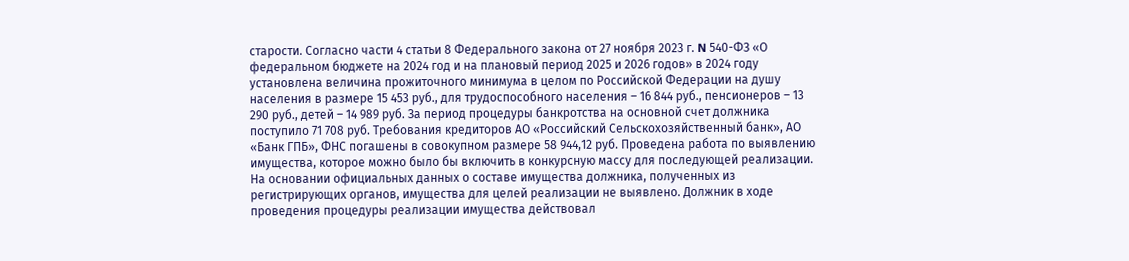старости. Согласно части 4 статьи 8 Федерального закона от 27 ноября 2023 г. N 540-ФЗ «О федеральном бюджете на 2024 год и на плановый период 2025 и 2026 годов» в 2024 году установлена величина прожиточного минимума в целом по Российской Федерации на душу населения в размере 15 453 руб., для трудоспособного населения – 16 844 руб., пенсионеров – 13 290 руб., детей – 14 989 руб. За период процедуры банкротства на основной счет должника поступило 71 708 руб. Требования кредиторов АО «Российский Сельскохозяйственный банк», АО «Банк ГПБ», ФНС погашены в совокупном размере 58 944,12 руб. Проведена работа по выявлению имущества, которое можно было бы включить в конкурсную массу для последующей реализации. На основании официальных данных о составе имущества должника, полученных из регистрирующих органов, имущества для целей реализации не выявлено. Должник в ходе проведения процедуры реализации имущества действовал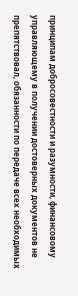принципам добросовестности и разумности, финансовому управляющему в получении достоверных документов не препятствовал, обязанности по передаче всех необходимых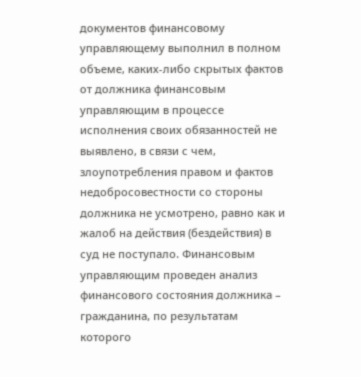документов финансовому управляющему выполнил в полном объеме, каких-либо скрытых фактов от должника финансовым управляющим в процессе исполнения своих обязанностей не выявлено, в связи с чем, злоупотребления правом и фактов недобросовестности со стороны должника не усмотрено, равно как и жалоб на действия (бездействия) в суд не поступало. Финансовым управляющим проведен анализ финансового состояния должника – гражданина, по результатам которого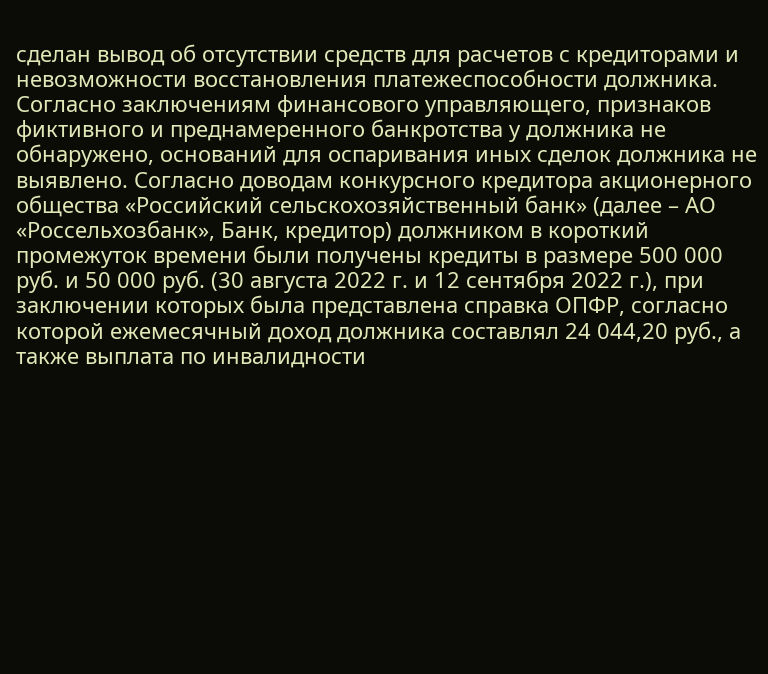сделан вывод об отсутствии средств для расчетов с кредиторами и невозможности восстановления платежеспособности должника. Согласно заключениям финансового управляющего, признаков фиктивного и преднамеренного банкротства у должника не обнаружено, оснований для оспаривания иных сделок должника не выявлено. Согласно доводам конкурсного кредитора акционерного общества «Российский сельскохозяйственный банк» (далее – АО «Россельхозбанк», Банк, кредитор) должником в короткий промежуток времени были получены кредиты в размере 500 000 руб. и 50 000 руб. (30 августа 2022 г. и 12 сентября 2022 г.), при заключении которых была представлена справка ОПФР, согласно которой ежемесячный доход должника составлял 24 044,20 руб., а также выплата по инвалидности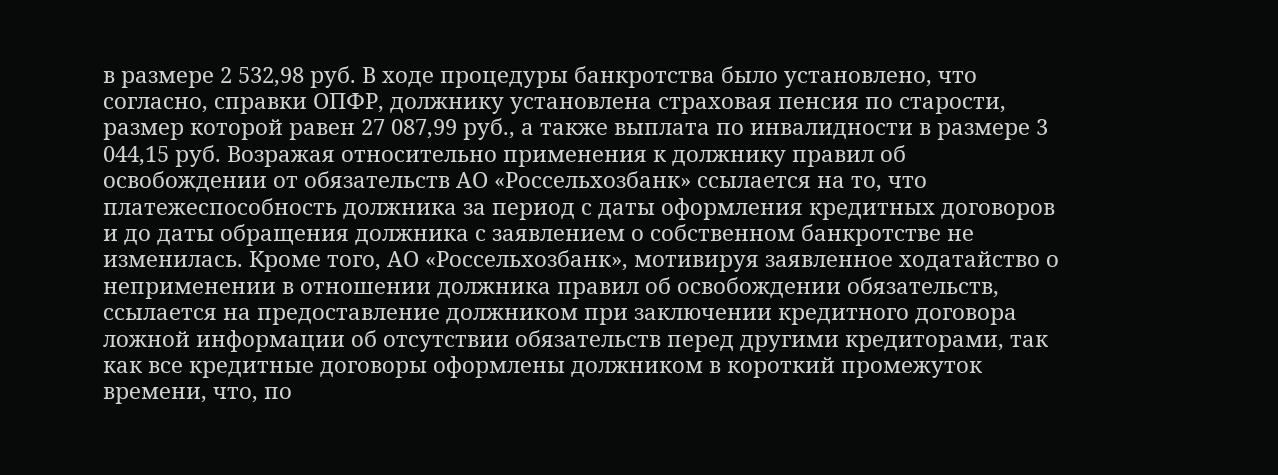в размере 2 532,98 руб. В ходе процедуры банкротства было установлено, что согласно, справки ОПФР, должнику установлена страховая пенсия по старости, размер которой равен 27 087,99 руб., а также выплата по инвалидности в размере 3 044,15 руб. Возражая относительно применения к должнику правил об освобождении от обязательств АО «Россельхозбанк» ссылается на то, что платежеспособность должника за период с даты оформления кредитных договоров и до даты обращения должника с заявлением о собственном банкротстве не изменилась. Кроме того, АО «Россельхозбанк», мотивируя заявленное ходатайство о неприменении в отношении должника правил об освобождении обязательств, ссылается на предоставление должником при заключении кредитного договора ложной информации об отсутствии обязательств перед другими кредиторами, так как все кредитные договоры оформлены должником в короткий промежуток времени, что, по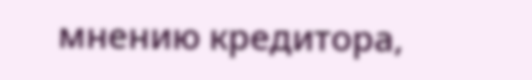мнению кредитора,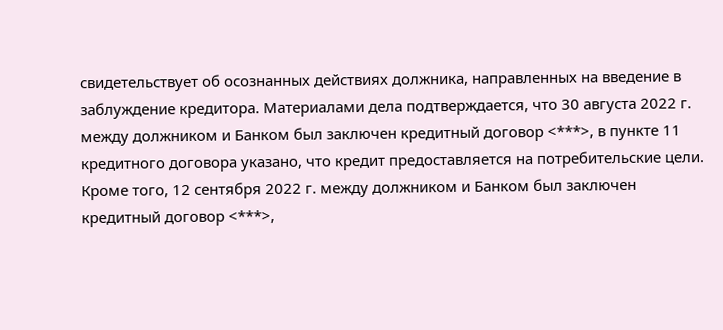свидетельствует об осознанных действиях должника, направленных на введение в заблуждение кредитора. Материалами дела подтверждается, что 30 августа 2022 г. между должником и Банком был заключен кредитный договор <***>, в пункте 11 кредитного договора указано, что кредит предоставляется на потребительские цели. Кроме того, 12 сентября 2022 г. между должником и Банком был заключен кредитный договор <***>,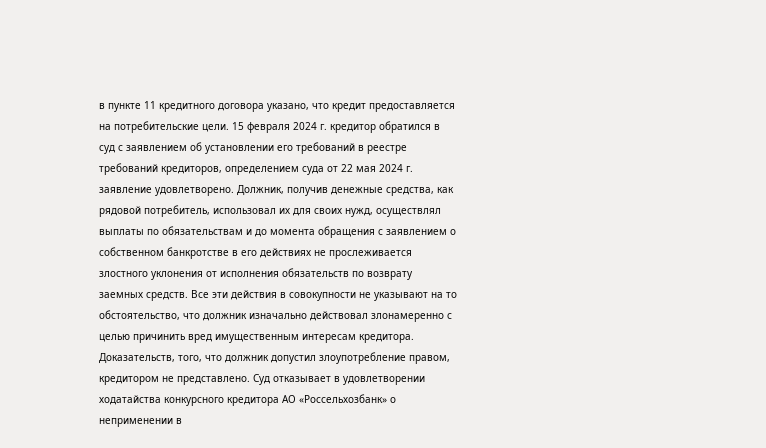в пункте 11 кредитного договора указано, что кредит предоставляется на потребительские цели. 15 февраля 2024 г. кредитор обратился в суд с заявлением об установлении его требований в реестре требований кредиторов, определением суда от 22 мая 2024 г. заявление удовлетворено. Должник, получив денежные средства, как рядовой потребитель, использовал их для своих нужд, осуществлял выплаты по обязательствам и до момента обращения с заявлением о собственном банкротстве в его действиях не прослеживается злостного уклонения от исполнения обязательств по возврату заемных средств. Все эти действия в совокупности не указывают на то обстоятельство, что должник изначально действовал злонамеренно с целью причинить вред имущественным интересам кредитора. Доказательств, того, что должник допустил злоупотребление правом, кредитором не представлено. Суд отказывает в удовлетворении ходатайства конкурсного кредитора АО «Россельхозбанк» о неприменении в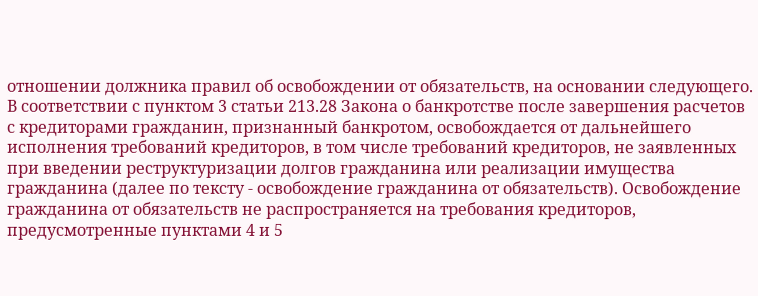отношении должника правил об освобождении от обязательств, на основании следующего. В соответствии с пунктом 3 статьи 213.28 Закона о банкротстве после завершения расчетов с кредиторами гражданин, признанный банкротом, освобождается от дальнейшего исполнения требований кредиторов, в том числе требований кредиторов, не заявленных при введении реструктуризации долгов гражданина или реализации имущества гражданина (далее по тексту - освобождение гражданина от обязательств). Освобождение гражданина от обязательств не распространяется на требования кредиторов, предусмотренные пунктами 4 и 5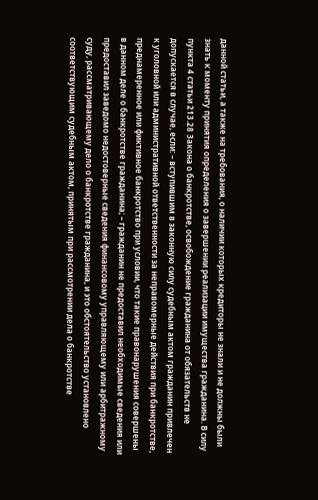данной статьи, а также на требования, о наличии которых кредиторы не знали и не должны были знать к моменту принятия определения о завершении реализации имущества гражданина. В силу пункта 4 статьи 213.28 Закона о банкротстве, освобождение гражданина от обязательств не допускается в случае, если: – вступившим в законную силу судебным актом гражданин привлечен к уголовной или административной ответственности за неправомерные действия при банкротстве, преднамеренное или фиктивное банкротство при условии, что такие правонарушения совершены в данном деле о банкротстве гражданина; – гражданин не предоставил необходимые сведения или предоставил заведомо недостоверные сведения финансовому управляющему или арбитражному суду, рассматривающему дело о банкротстве гражданина, и это обстоятельство установлено соответствующим судебным актом, принятым при рассмотрении дела о банкротстве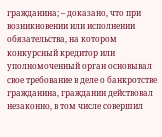гражданина; – доказано, что при возникновении или исполнении обязательства, на котором конкурсный кредитор или уполномоченный орган основывал свое требование в деле о банкротстве гражданина, гражданин действовал незаконно, в том числе совершил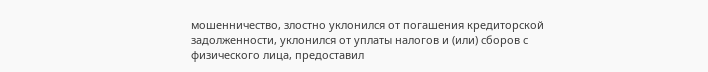мошенничество, злостно уклонился от погашения кредиторской задолженности, уклонился от уплаты налогов и (или) сборов с физического лица, предоставил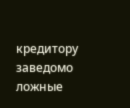кредитору заведомо ложные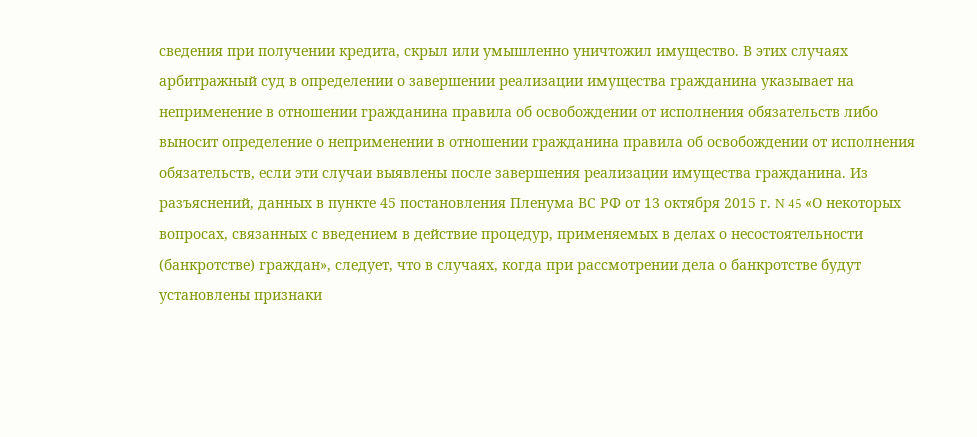сведения при получении кредита, скрыл или умышленно уничтожил имущество. В этих случаях арбитражный суд в определении о завершении реализации имущества гражданина указывает на неприменение в отношении гражданина правила об освобождении от исполнения обязательств либо выносит определение о неприменении в отношении гражданина правила об освобождении от исполнения обязательств, если эти случаи выявлены после завершения реализации имущества гражданина. Из разъяснений, данных в пункте 45 постановления Пленума ВС РФ от 13 октября 2015 г. N 45 «О некоторых вопросах, связанных с введением в действие процедур, применяемых в делах о несостоятельности (банкротстве) граждан», следует, что в случаях, когда при рассмотрении дела о банкротстве будут установлены признаки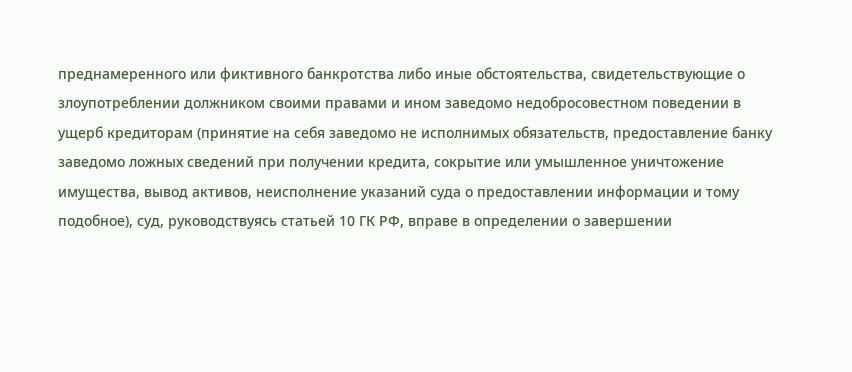преднамеренного или фиктивного банкротства либо иные обстоятельства, свидетельствующие о злоупотреблении должником своими правами и ином заведомо недобросовестном поведении в ущерб кредиторам (принятие на себя заведомо не исполнимых обязательств, предоставление банку заведомо ложных сведений при получении кредита, сокрытие или умышленное уничтожение имущества, вывод активов, неисполнение указаний суда о предоставлении информации и тому подобное), суд, руководствуясь статьей 10 ГК РФ, вправе в определении о завершении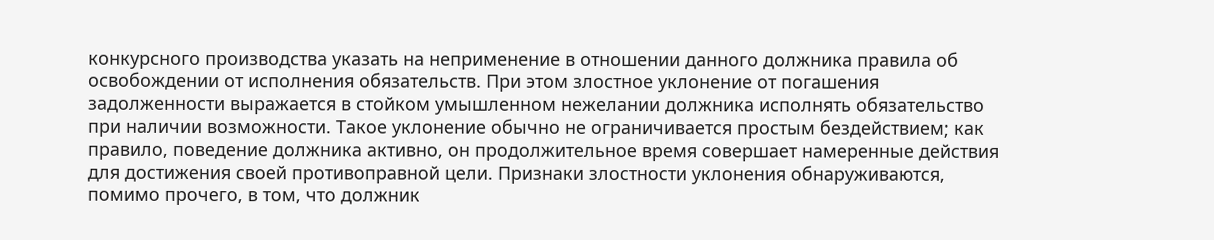конкурсного производства указать на неприменение в отношении данного должника правила об освобождении от исполнения обязательств. При этом злостное уклонение от погашения задолженности выражается в стойком умышленном нежелании должника исполнять обязательство при наличии возможности. Такое уклонение обычно не ограничивается простым бездействием; как правило, поведение должника активно, он продолжительное время совершает намеренные действия для достижения своей противоправной цели. Признаки злостности уклонения обнаруживаются, помимо прочего, в том, что должник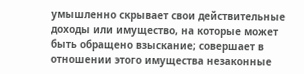умышленно скрывает свои действительные доходы или имущество, на которые может быть обращено взыскание; совершает в отношении этого имущества незаконные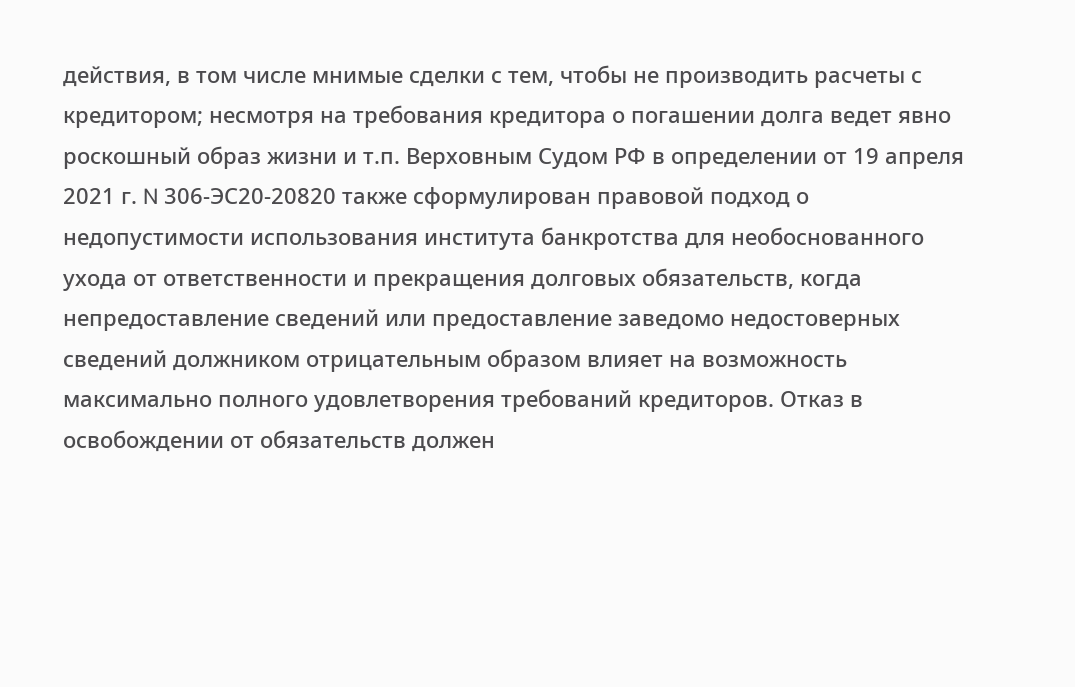действия, в том числе мнимые сделки с тем, чтобы не производить расчеты с кредитором; несмотря на требования кредитора о погашении долга ведет явно роскошный образ жизни и т.п. Верховным Судом РФ в определении от 19 апреля 2021 г. N 306-ЭС20-20820 также сформулирован правовой подход о недопустимости использования института банкротства для необоснованного ухода от ответственности и прекращения долговых обязательств, когда непредоставление сведений или предоставление заведомо недостоверных сведений должником отрицательным образом влияет на возможность максимально полного удовлетворения требований кредиторов. Отказ в освобождении от обязательств должен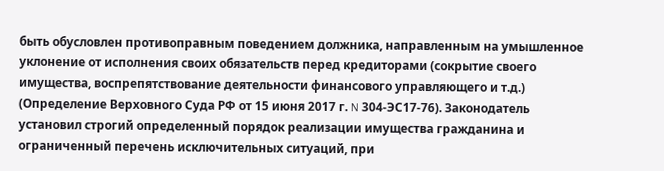быть обусловлен противоправным поведением должника, направленным на умышленное уклонение от исполнения своих обязательств перед кредиторами (сокрытие своего имущества, воспрепятствование деятельности финансового управляющего и т.д.) (Определение Верховного Суда РФ от 15 июня 2017 г. N 304-ЭС17-76). Законодатель установил строгий определенный порядок реализации имущества гражданина и ограниченный перечень исключительных ситуаций, при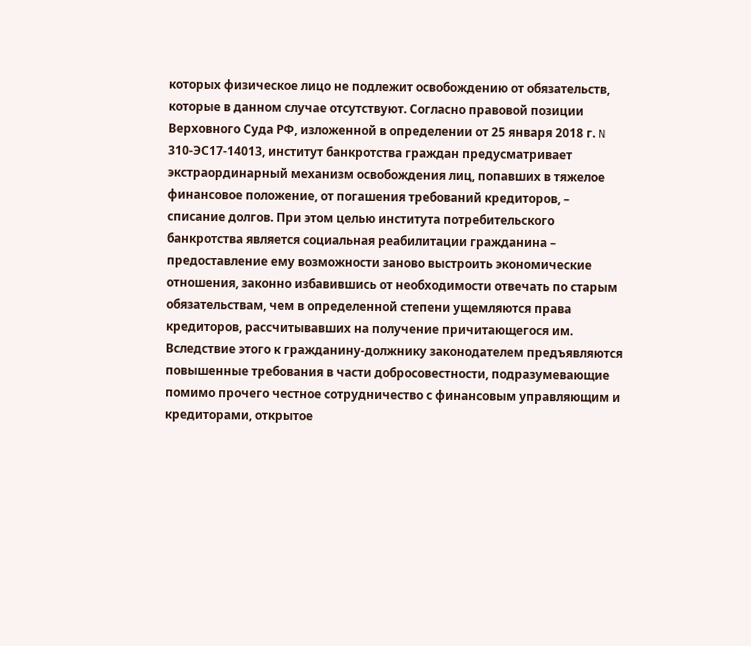которых физическое лицо не подлежит освобождению от обязательств, которые в данном случае отсутствуют. Согласно правовой позиции Верховного Суда РФ, изложенной в определении от 25 января 2018 г. N 310-ЭС17-14013, институт банкротства граждан предусматривает экстраординарный механизм освобождения лиц, попавших в тяжелое финансовое положение, от погашения требований кредиторов, – списание долгов. При этом целью института потребительского банкротства является социальная реабилитации гражданина – предоставление ему возможности заново выстроить экономические отношения, законно избавившись от необходимости отвечать по старым обязательствам, чем в определенной степени ущемляются права кредиторов, рассчитывавших на получение причитающегося им. Вследствие этого к гражданину-должнику законодателем предъявляются повышенные требования в части добросовестности, подразумевающие помимо прочего честное сотрудничество с финансовым управляющим и кредиторами, открытое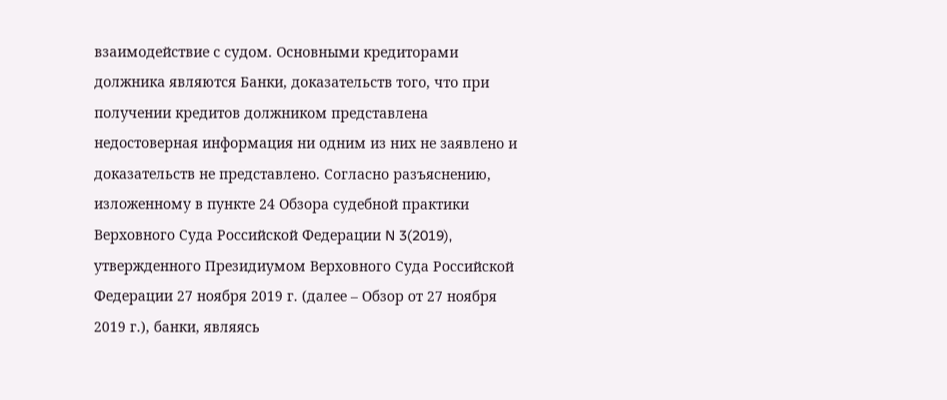взаимодействие с судом. Основными кредиторами должника являются Банки, доказательств того, что при получении кредитов должником представлена недостоверная информация ни одним из них не заявлено и доказательств не представлено. Согласно разъяснению, изложенному в пункте 24 Обзора судебной практики Верховного Суда Российской Федерации N 3(2019), утвержденного Президиумом Верховного Суда Российской Федерации 27 ноября 2019 г. (далее – Обзор от 27 ноября 2019 г.), банки, являясь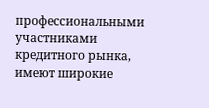профессиональными участниками кредитного рынка, имеют широкие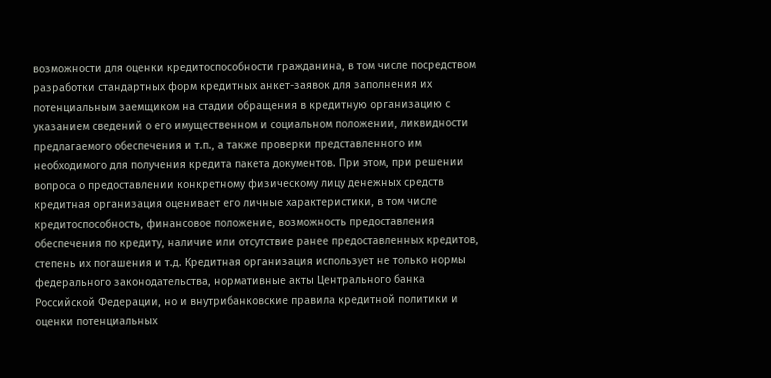возможности для оценки кредитоспособности гражданина, в том числе посредством разработки стандартных форм кредитных анкет-заявок для заполнения их потенциальным заемщиком на стадии обращения в кредитную организацию с указанием сведений о его имущественном и социальном положении, ликвидности предлагаемого обеспечения и т.п., а также проверки представленного им необходимого для получения кредита пакета документов. При этом, при решении вопроса о предоставлении конкретному физическому лицу денежных средств кредитная организация оценивает его личные характеристики, в том числе кредитоспособность, финансовое положение, возможность предоставления обеспечения по кредиту, наличие или отсутствие ранее предоставленных кредитов, степень их погашения и т.д. Кредитная организация использует не только нормы федерального законодательства, нормативные акты Центрального банка Российской Федерации, но и внутрибанковские правила кредитной политики и оценки потенциальных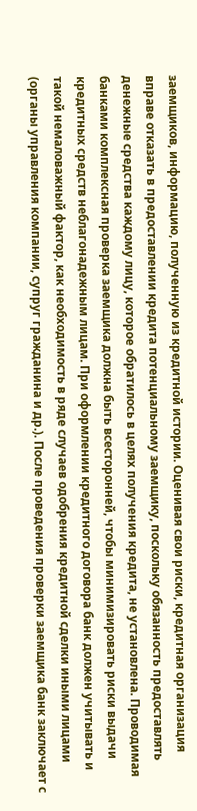заемщиков, информацию, полученную из кредитной истории. Оценивая свои риски, кредитная организация вправе отказать в предоставлении кредита потенциальному заемщику, поскольку обязанность предоставлять денежные средства каждому лицу, которое обратилось в целях получения кредита, не установлена. Проводимая банками комплексная проверка заемщика должна быть всесторонней, чтобы минимизировать риски выдачи кредитных средств неблагонадежным лицам. При оформлении кредитного договора банк должен учитывать и такой немаловажный фактор, как необходимость в ряде случаев одобрения кредитной сделки иными лицами (органы управления компании, супруг гражданина и др.). После проведения проверки заемщика банк заключает с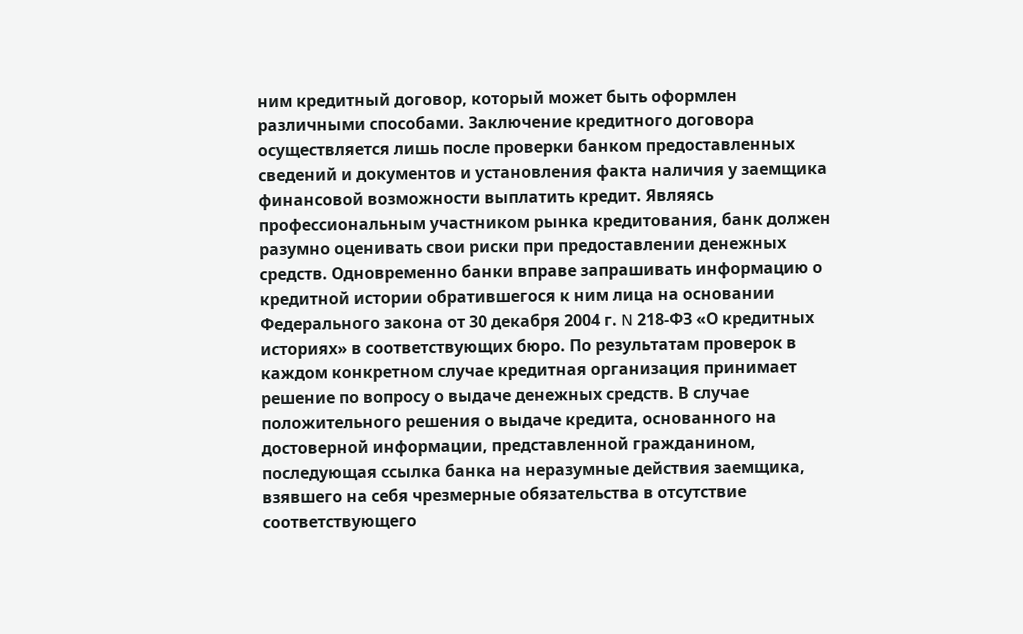ним кредитный договор, который может быть оформлен различными способами. Заключение кредитного договора осуществляется лишь после проверки банком предоставленных сведений и документов и установления факта наличия у заемщика финансовой возможности выплатить кредит. Являясь профессиональным участником рынка кредитования, банк должен разумно оценивать свои риски при предоставлении денежных средств. Одновременно банки вправе запрашивать информацию о кредитной истории обратившегося к ним лица на основании Федерального закона от 30 декабря 2004 г. N 218-ФЗ «О кредитных историях» в соответствующих бюро. По результатам проверок в каждом конкретном случае кредитная организация принимает решение по вопросу о выдаче денежных средств. В случае положительного решения о выдаче кредита, основанного на достоверной информации, представленной гражданином, последующая ссылка банка на неразумные действия заемщика, взявшего на себя чрезмерные обязательства в отсутствие соответствующего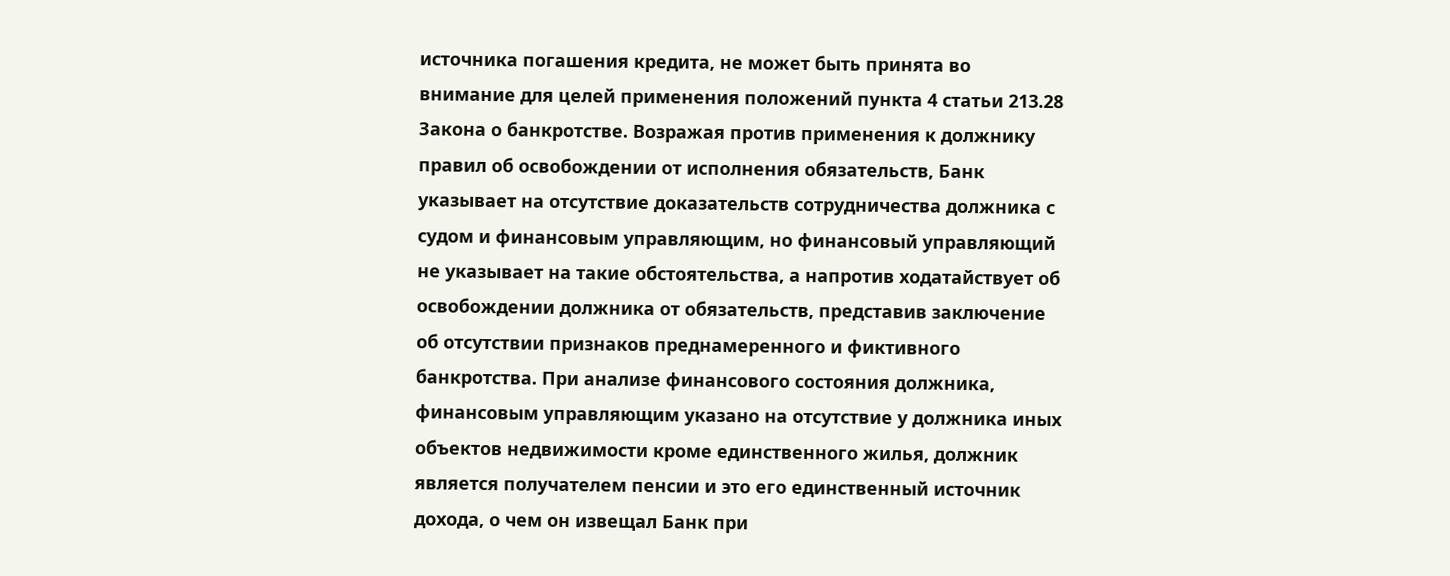источника погашения кредита, не может быть принята во внимание для целей применения положений пункта 4 статьи 213.28 Закона о банкротстве. Возражая против применения к должнику правил об освобождении от исполнения обязательств, Банк указывает на отсутствие доказательств сотрудничества должника с судом и финансовым управляющим, но финансовый управляющий не указывает на такие обстоятельства, а напротив ходатайствует об освобождении должника от обязательств, представив заключение об отсутствии признаков преднамеренного и фиктивного банкротства. При анализе финансового состояния должника, финансовым управляющим указано на отсутствие у должника иных объектов недвижимости кроме единственного жилья, должник является получателем пенсии и это его единственный источник дохода, о чем он извещал Банк при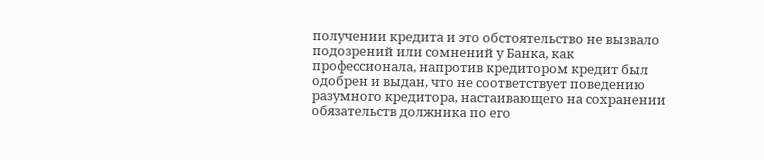получении кредита и это обстоятельство не вызвало подозрений или сомнений у Банка, как профессионала, напротив кредитором кредит был одобрен и выдан, что не соответствует поведению разумного кредитора, настаивающего на сохранении обязательств должника по его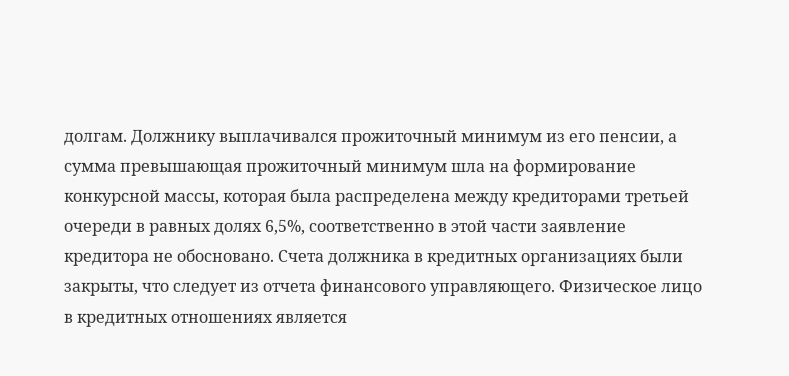долгам. Должнику выплачивался прожиточный минимум из его пенсии, а сумма превышающая прожиточный минимум шла на формирование конкурсной массы, которая была распределена между кредиторами третьей очереди в равных долях 6,5%, соответственно в этой части заявление кредитора не обосновано. Счета должника в кредитных организациях были закрыты, что следует из отчета финансового управляющего. Физическое лицо в кредитных отношениях является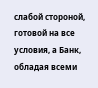слабой стороной, готовой на все условия, а Банк, обладая всеми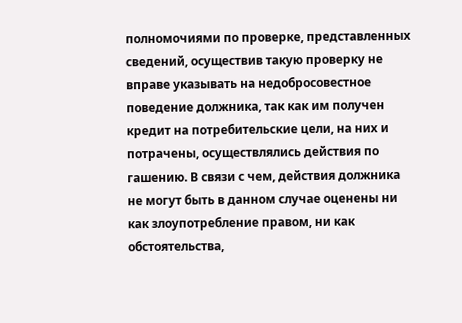полномочиями по проверке, представленных сведений, осуществив такую проверку не вправе указывать на недобросовестное поведение должника, так как им получен кредит на потребительские цели, на них и потрачены, осуществлялись действия по гашению. В связи с чем, действия должника не могут быть в данном случае оценены ни как злоупотребление правом, ни как обстоятельства,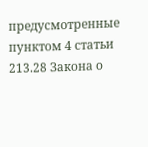предусмотренные пунктом 4 статьи 213.28 Закона о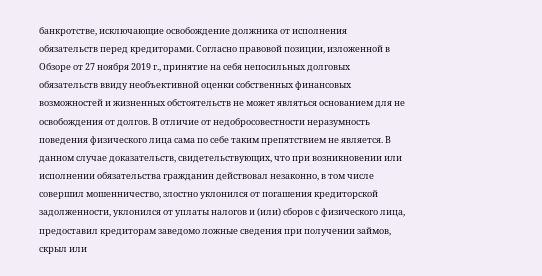банкротстве, исключающие освобождение должника от исполнения обязательств перед кредиторами. Согласно правовой позиции, изложенной в Обзоре от 27 ноября 2019 г., принятие на себя непосильных долговых обязательств ввиду необъективной оценки собственных финансовых возможностей и жизненных обстоятельств не может являться основанием для не освобождения от долгов. В отличие от недобросовестности неразумность поведения физического лица сама по себе таким препятствием не является. В данном случае доказательств, свидетельствующих, что при возникновении или исполнении обязательства гражданин действовал незаконно, в том числе совершил мошенничество, злостно уклонился от погашения кредиторской задолженности, уклонился от уплаты налогов и (или) сборов с физического лица, предоставил кредиторам заведомо ложные сведения при получении займов, скрыл или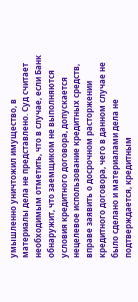умышленно уничтожил имущество, в материалы дела не представлено. Суд считает необходимым отметить, что в случае, если Банк обнаружит, что заемщиком не выполняются условия кредитного договора, допускается нецелевое использование кредитных средств, вправе заявить о досрочном расторжении кредитного договора, чего в данном случае не было сделано и материалами дела не подтверждается, кредитным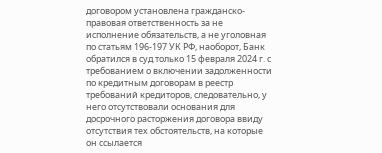договором установлена гражданско-правовая ответственность за не исполнение обязательств, а не уголовная по статьям 196-197 УК РФ, наоборот, Банк обратился в суд только 15 февраля 2024 г. с требованием о включении задолженности по кредитным договорам в реестр требований кредиторов, следовательно, у него отсутствовали основания для досрочного расторжения договора ввиду отсутствия тех обстоятельств, на которые он ссылается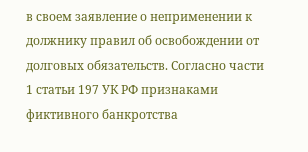в своем заявление о неприменении к должнику правил об освобождении от долговых обязательств. Согласно части 1 статьи 197 УК РФ признаками фиктивного банкротства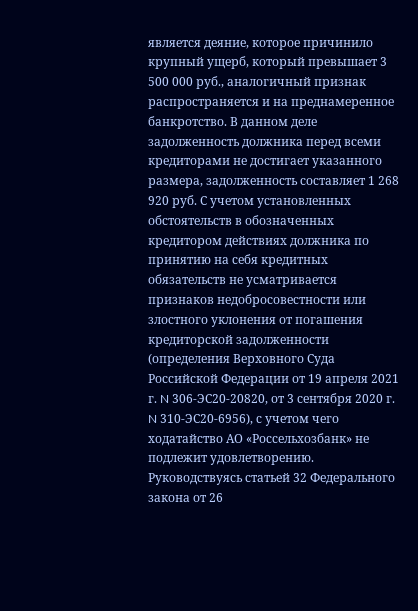является деяние, которое причинило крупный ущерб, который превышает 3 500 000 руб., аналогичный признак распространяется и на преднамеренное банкротство. В данном деле задолженность должника перед всеми кредиторами не достигает указанного размера, задолженность составляет 1 268 920 руб. С учетом установленных обстоятельств в обозначенных кредитором действиях должника по принятию на себя кредитных обязательств не усматривается признаков недобросовестности или злостного уклонения от погашения кредиторской задолженности (определения Верховного Суда Российской Федерации от 19 апреля 2021 г. N 306-ЭС20-20820, от 3 сентября 2020 г. N 310-ЭС20-6956), с учетом чего ходатайство АО «Россельхозбанк» не подлежит удовлетворению. Руководствуясь статьей 32 Федерального закона от 26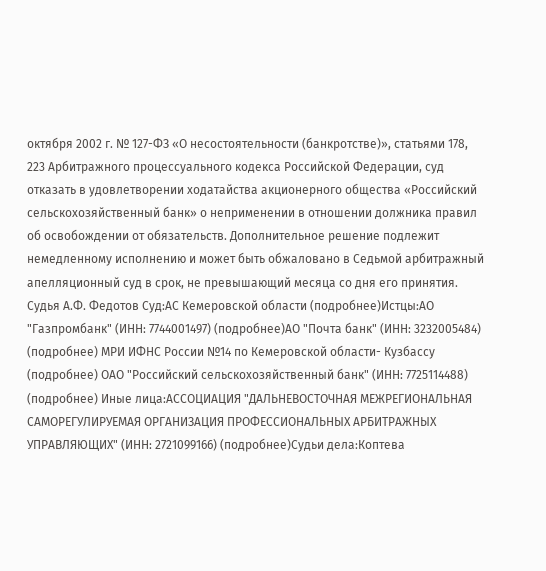октября 2002 г. № 127-ФЗ «О несостоятельности (банкротстве)», статьями 178, 223 Арбитражного процессуального кодекса Российской Федерации, суд отказать в удовлетворении ходатайства акционерного общества «Российский сельскохозяйственный банк» о неприменении в отношении должника правил об освобождении от обязательств. Дополнительное решение подлежит немедленному исполнению и может быть обжаловано в Седьмой арбитражный апелляционный суд в срок, не превышающий месяца со дня его принятия. Судья А.Ф. Федотов Суд:АС Кемеровской области (подробнее)Истцы:АО "Газпромбанк" (ИНН: 7744001497) (подробнее)АО "Почта банк" (ИНН: 3232005484) (подробнее) МРИ ИФНС России №14 по Кемеровской области- Кузбассу (подробнее) ОАО "Российский сельскохозяйственный банк" (ИНН: 7725114488) (подробнее) Иные лица:АССОЦИАЦИЯ "ДАЛЬНЕВОСТОЧНАЯ МЕЖРЕГИОНАЛЬНАЯ САМОРЕГУЛИРУЕМАЯ ОРГАНИЗАЦИЯ ПРОФЕССИОНАЛЬНЫХ АРБИТРАЖНЫХ УПРАВЛЯЮЩИХ" (ИНН: 2721099166) (подробнее)Судьи дела:Коптева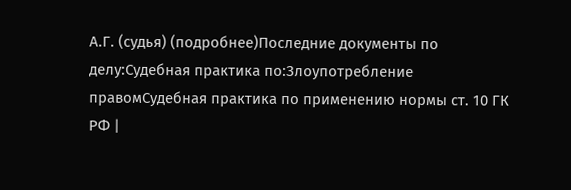А.Г. (судья) (подробнее)Последние документы по делу:Судебная практика по:Злоупотребление правомСудебная практика по применению нормы ст. 10 ГК РФ |